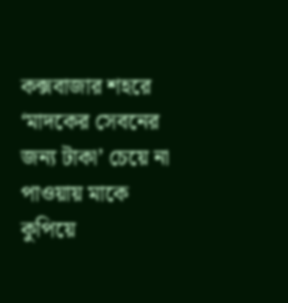কক্সবাজার শহরে ‘মাদকের সেবনের জন্য টাকা’ চেয়ে না পাওয়ায় মাকে কুপিয়ে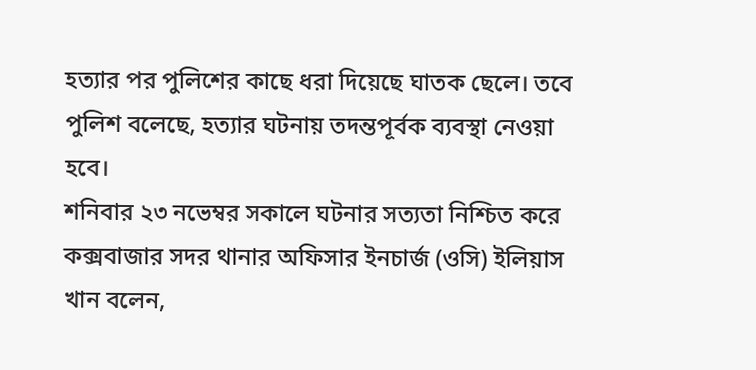হত্যার পর পুলিশের কাছে ধরা দিয়েছে ঘাতক ছেলে। তবে পুলিশ বলেছে, হত্যার ঘটনায় তদন্তপূর্বক ব্যবস্থা নেওয়া হবে।
শনিবার ২৩ নভেম্বর সকালে ঘটনার সত্যতা নিশ্চিত করে কক্সবাজার সদর থানার অফিসার ইনচার্জ (ওসি) ইলিয়াস খান বলেন,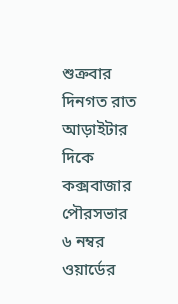শুক্রবার দিনগত রাত আড়াইটার দিকে কক্সবাজার পৌরসভার ৬ নম্বর ওয়ার্ডের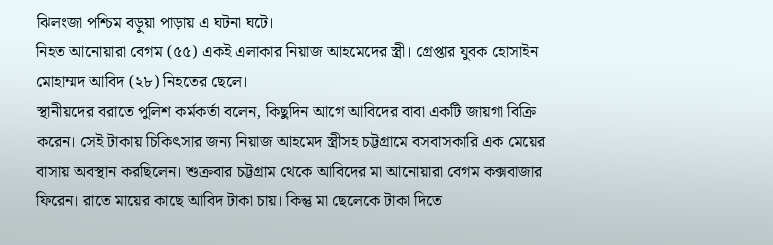ঝিলংজা পশ্চিম বড়ুয়া পাড়ায় এ ঘটনা ঘটে।
নিহত আনোয়ারা বেগম (৫৫) একই এলাকার নিয়াজ আহমেদের স্ত্রী। গ্রেপ্তার যুবক হোসাইন মোহাম্মদ আবিদ (২৮) নিহতের ছেলে।
স্থানীয়দের বরাতে পুলিশ কর্মকর্তা বলেন, কিছুদিন আগে আবিদের বাবা একটি জায়গা বিক্রি করেন। সেই টাকায় চিকিৎসার জন্য নিয়াজ আহমেদ স্ত্রীসহ চট্টগ্রামে বসবাসকারি এক মেয়ের বাসায় অবস্থান করছিলেন। শুক্রবার চট্টগ্রাম থেকে আবিদের মা আনোয়ারা বেগম কক্সবাজার ফিরেন। রাতে মায়ের কাছে আবিদ টাকা চায়। কিন্তু মা ছেলেকে টাকা দিতে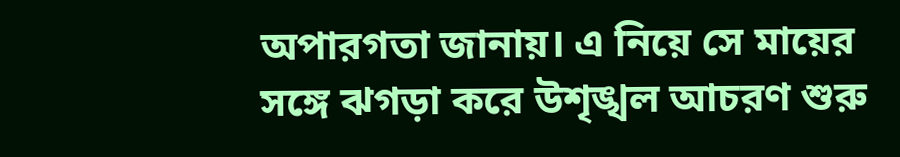অপারগতা জানায়। এ নিয়ে সে মায়ের সঙ্গে ঝগড়া করে উশৃঙ্খল আচরণ শুরু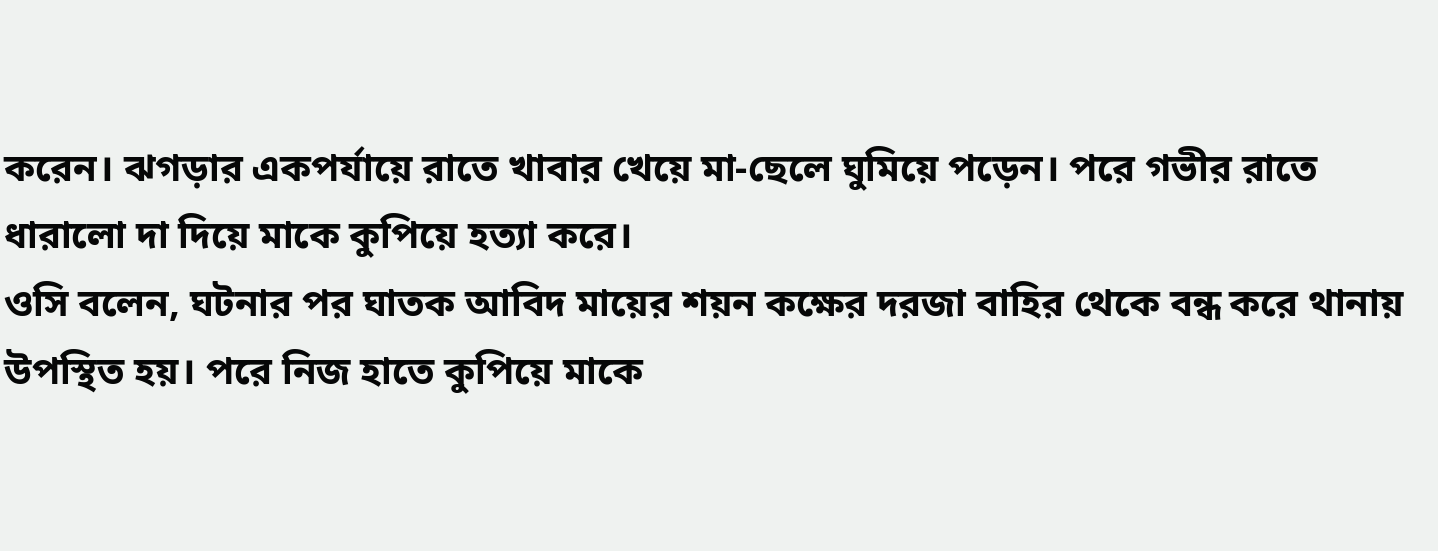করেন। ঝগড়ার একপর্যায়ে রাতে খাবার খেয়ে মা-ছেলে ঘুমিয়ে পড়েন। পরে গভীর রাতে ধারালো দা দিয়ে মাকে কুপিয়ে হত্যা করে।
ওসি বলেন, ঘটনার পর ঘাতক আবিদ মায়ের শয়ন কক্ষের দরজা বাহির থেকে বন্ধ করে থানায় উপস্থিত হয়। পরে নিজ হাতে কুপিয়ে মাকে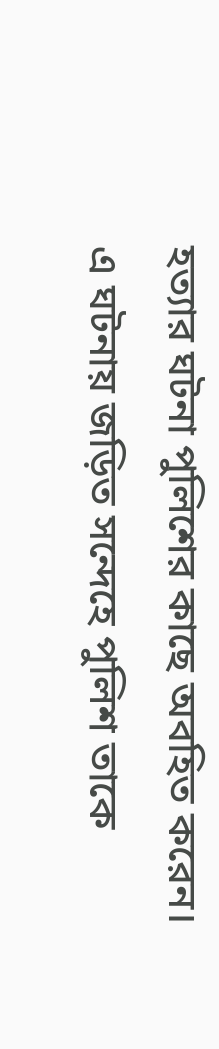হত্যার ঘটনা পুলিশের কাছে অবহিত করেন। এ ঘটনায় জড়িত সন্দেহে পুলিশ তাকে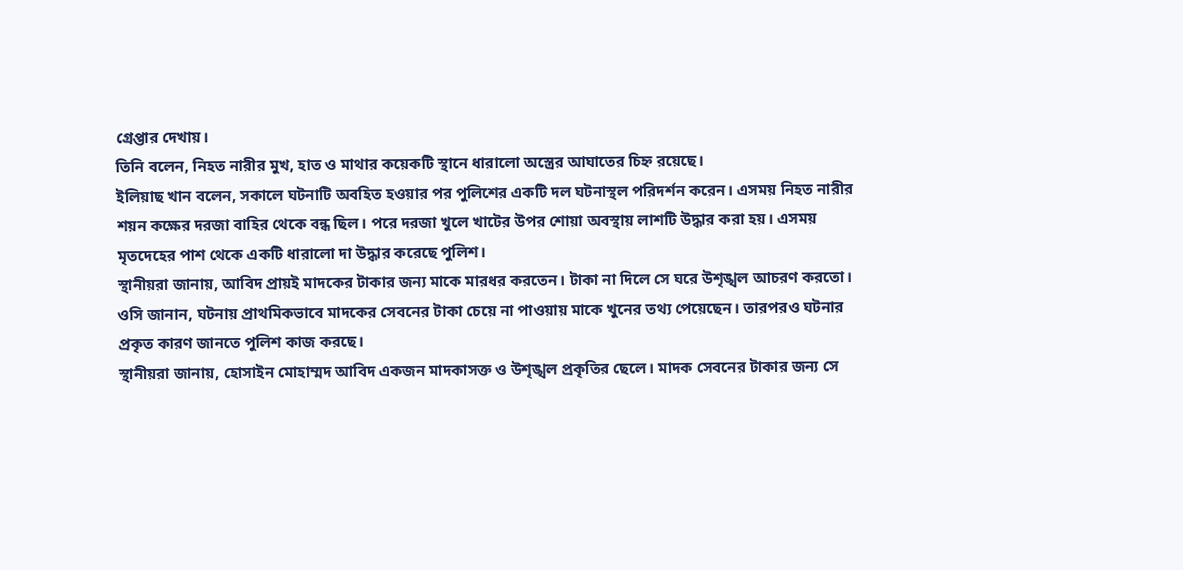গ্রেপ্তার দেখায়।
তিনি বলেন, নিহত নারীর মুখ, হাত ও মাথার কয়েকটি স্থানে ধারালো অস্ত্রের আঘাতের চিহ্ন রয়েছে।
ইলিয়াছ খান বলেন, সকালে ঘটনাটি অবহিত হওয়ার পর পুলিশের একটি দল ঘটনাস্থল পরিদর্শন করেন। এসময় নিহত নারীর শয়ন কক্ষের দরজা বাহির থেকে বন্ধ ছিল। পরে দরজা খুলে খাটের উপর শোয়া অবস্থায় লাশটি উদ্ধার করা হয়। এসময় মৃতদেহের পাশ থেকে একটি ধারালো দা উদ্ধার করেছে পুলিশ।
স্থানীয়রা জানায়, আবিদ প্রায়ই মাদকের টাকার জন্য মাকে মারধর করতেন। টাকা না দিলে সে ঘরে উশৃঙ্খল আচরণ করতো।
ওসি জানান, ঘটনায় প্রাথমিকভাবে মাদকের সেবনের টাকা চেয়ে না পাওয়ায় মাকে খুনের তথ্য পেয়েছেন। তারপরও ঘটনার প্রকৃত কারণ জানতে পুলিশ কাজ করছে।
স্থানীয়রা জানায়, হোসাইন মোহাম্মদ আবিদ একজন মাদকাসক্ত ও উশৃঙ্খল প্রকৃতির ছেলে। মাদক সেবনের টাকার জন্য সে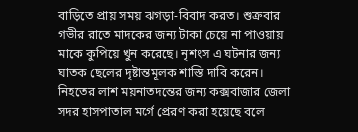বাড়িতে প্রায় সময় ঝগড়া-বিবাদ করত। শুক্রবার গভীর রাতে মাদকের জন্য টাকা চেয়ে না পাওয়ায় মাকে কুপিয়ে খুন করেছে। নৃশংস এ ঘটনার জন্য ঘাতক ছেলের দৃষ্টান্তমূলক শাস্তি দাবি করেন।
নিহতের লাশ ময়নাতদন্তের জন্য কক্সবাজার জেলা সদর হাসপাতাল মর্গে প্রেরণ করা হয়েছে বলে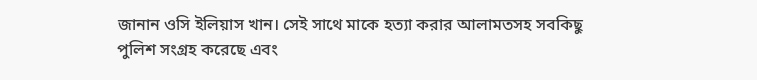জানান ওসি ইলিয়াস খান। সেই সাথে মাকে হত্যা করার আলামতসহ সবকিছু পুলিশ সংগ্রহ করেছে এবং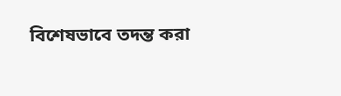বিশেষভাবে তদন্ত করা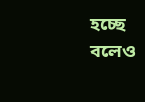হচ্ছে বলেও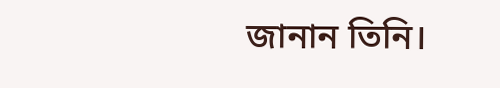জানান তিনি।